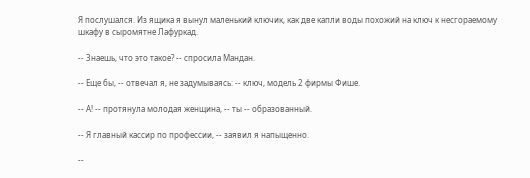Я послушался. Из ящика я вынул маленький ключик, как две капли воды похожий на ключ к несгораемому шкафу в сыромятне Лафуркад.

-- Знаешь, что это такое? -- спросила Мандан.

-- Еще бы, -- отвечал я, не задумываясь: -- ключ, модель 2 фирмы Фише.

-- А! -- протянула молодая женщина, -- ты -- образованный.

-- Я главный кассир по профессии, -- заявил я напыщенно.

--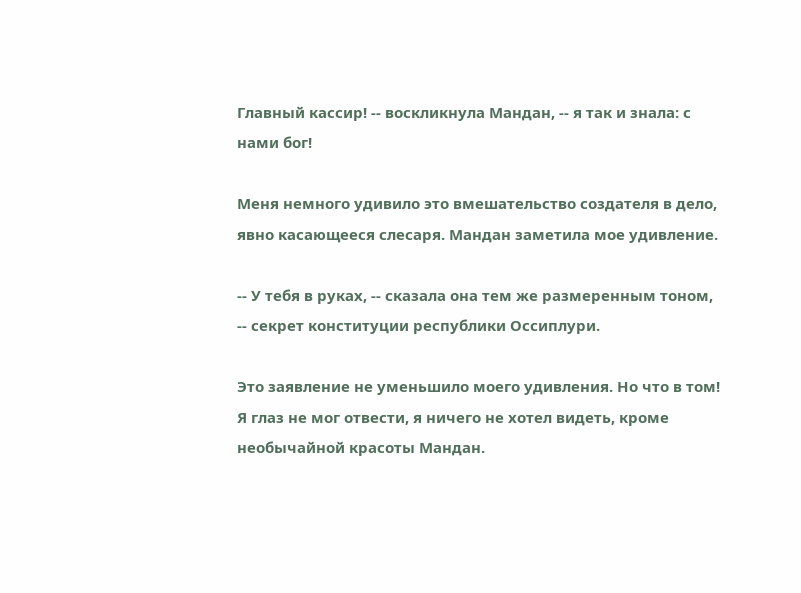Главный кассир! -- воскликнула Мандан, -- я так и знала: с нами бог!

Меня немного удивило это вмешательство создателя в дело, явно касающееся слесаря. Мандан заметила мое удивление.

-- У тебя в руках, -- сказала она тем же размеренным тоном, -- секрет конституции республики Оссиплури.

Это заявление не уменьшило моего удивления. Но что в том! Я глаз не мог отвести, я ничего не хотел видеть, кроме необычайной красоты Мандан.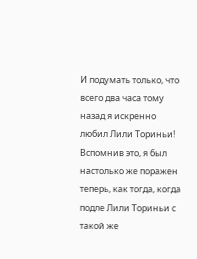И подумать только, что всего два часа тому назад я искренно любил Лили Ториньи! Вспомнив это, я был настолько же поражен теперь, как тогда, когда подле Лили Ториньи с такой же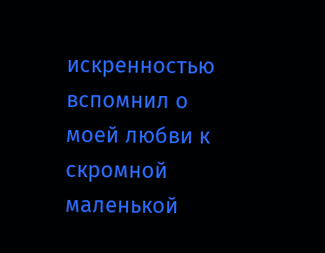искренностью вспомнил о моей любви к скромной маленькой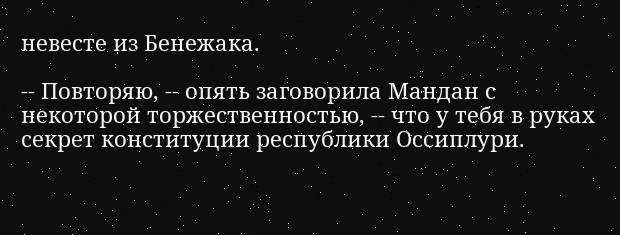невесте из Бенежака.

-- Повторяю, -- опять заговорила Мандан с некоторой торжественностью, -- что у тебя в руках секрет конституции республики Оссиплури.